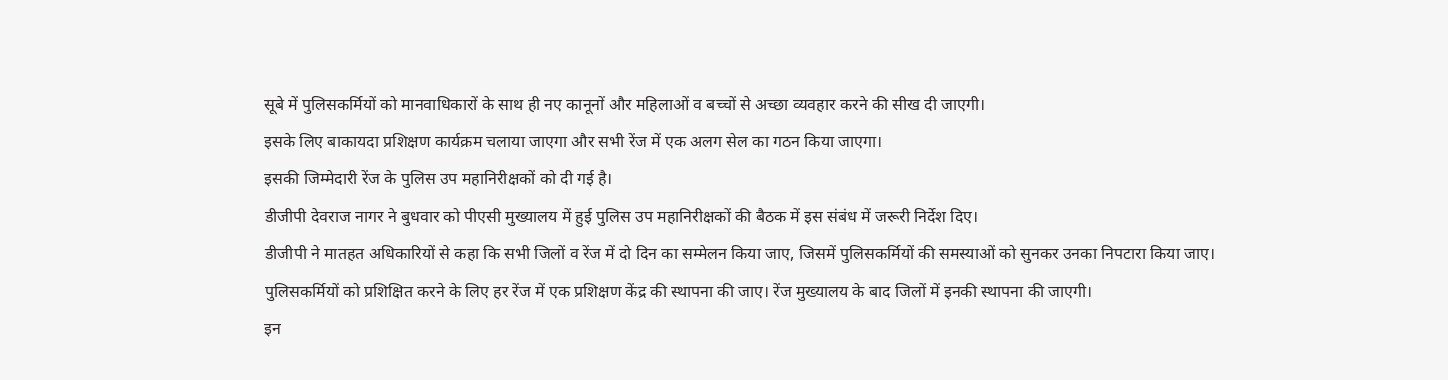सूबे में पुलिसकर्मियों को मानवाधिकारों के साथ ही नए कानूनों और महिलाओं व बच्चों से अच्छा व्यवहार करने की सीख दी जाएगी।
इसके लिए बाकायदा प्रशिक्षण कार्यक्रम चलाया जाएगा और सभी रेंज में एक अलग सेल का गठन किया जाएगा।
इसकी जिम्मेदारी रेंज के पुलिस उप महानिरीक्षकों को दी गई है।
डीजीपी देवराज नागर ने बुधवार को पीएसी मुख्यालय में हुई पुलिस उप महानिरीक्षकों की बैठक में इस संबंध में जरूरी निर्देश दिए।
डीजीपी ने मातहत अधिकारियों से कहा कि सभी जिलों व रेंज में दो दिन का सम्मेलन किया जाए, जिसमें पुलिसकर्मियों की समस्याओं को सुनकर उनका निपटारा किया जाए।
पुलिसकर्मियों को प्रशिक्षित करने के लिए हर रेंज में एक प्रशिक्षण केंद्र की स्थापना की जाए। रेंज मुख्यालय के बाद जिलों में इनकी स्थापना की जाएगी।
इन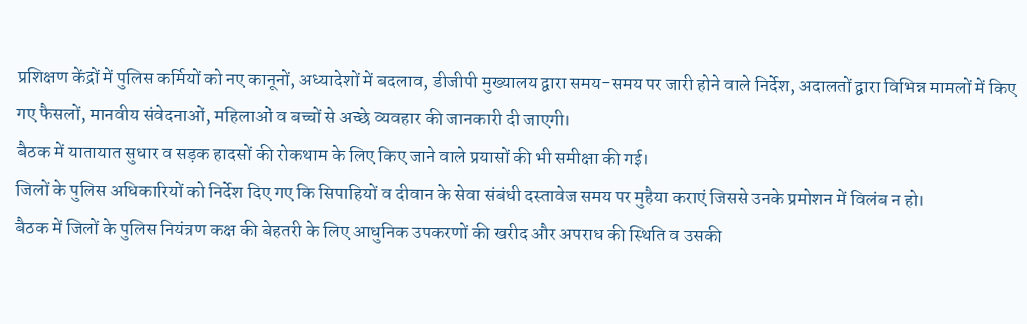प्रशिक्षण केंद्रों में पुलिस कर्मियों को नए कानूनों, अध्यादेशों में बदलाव, डीजीपी मुख्यालय द्वारा समय-समय पर जारी होने वाले निर्देश, अदालतों द्वारा विभिन्न मामलों में किए गए फैसलों, मानवीय संवेदनाओं, महिलाओं व बच्चों से अच्छे व्यवहार की जानकारी दी जाएगी।
बैठक में यातायात सुधार व सड़क हादसों की रोकथाम के लिए किए जाने वाले प्रयासों की भी समीक्षा की गई।
जिलों के पुलिस अधिकारियों को निर्देश दिए गए कि सिपाहियों व दीवान के सेवा संबंधी दस्तावेज समय पर मुहैया कराएं जिससे उनके प्रमोशन में विलंब न हो।
बैठक में जिलों के पुलिस नियंत्रण कक्ष की बेहतरी के लिए आधुनिक उपकरणों की खरीद और अपराध की स्थिति व उसकी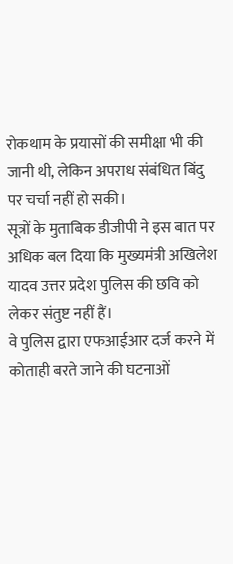रोकथाम के प्रयासों की समीक्षा भी की जानी थी, लेकिन अपराध संबंधित बिंदु पर चर्चा नहीं हो सकी।
सूत्रों के मुताबिक डीजीपी ने इस बात पर अधिक बल दिया कि मुख्यमंत्री अखिलेश यादव उत्तर प्रदेश पुलिस की छवि को लेकर संतुष्ट नहीं हैं।
वे पुलिस द्वारा एफआईआर दर्ज करने में कोताही बरते जाने की घटनाओं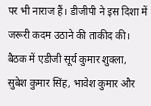पर भी नाराज हैं। डीजीपी ने इस दिशा में जरूरी कदम उठाने की ताकीद की।
बैठक में एडीजी सूर्य कुमार शुक्ला, सुबेश कुमार सिंह, भावेश कुमार और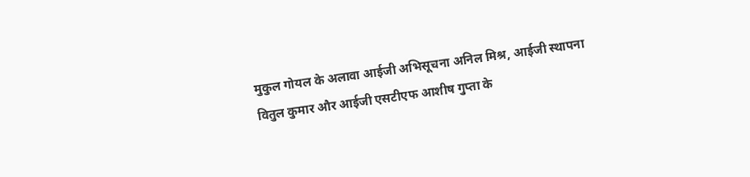मुकुल गोयल के अलावा आईजी अभिसूचना अनिल मिश्र, आईजी स्थापना वितुल कुमार और आईजी एसटीएफ आशीष गुप्ता के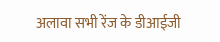अलावा सभी रेंज के डीआईजी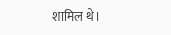शामिल थे।